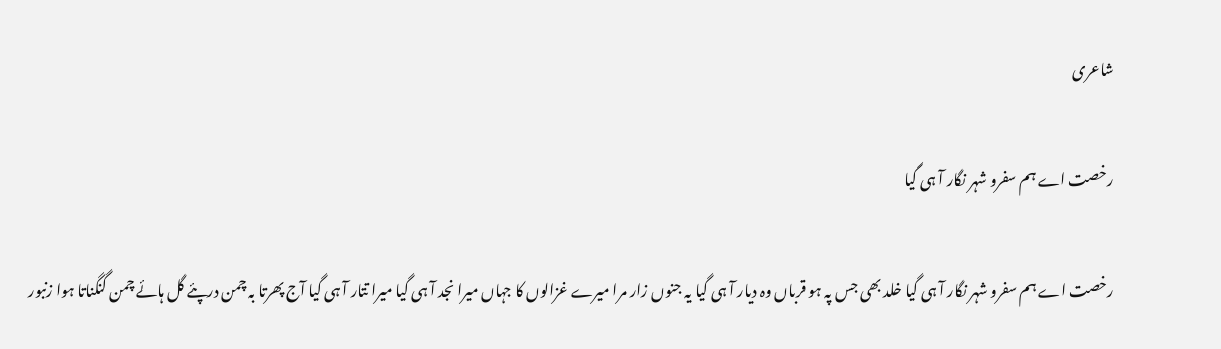شاعری

رخصت اے ہم سفرو شہر نگار آ ہی گیا

رخصت اے ہم سفرو شہر نگار آ ہی گیا خلد بھی جس پہ ہو قرباں وہ دیار آ ہی گیا یہ جنوں زار مرا میرے غزالوں کا جہاں میرا نجد آ ہی گیا میرا تتار آ ہی گیا آج پھرتا بہ چمن درپئے گل ہائے چمن گنگناتا ہوا زنبور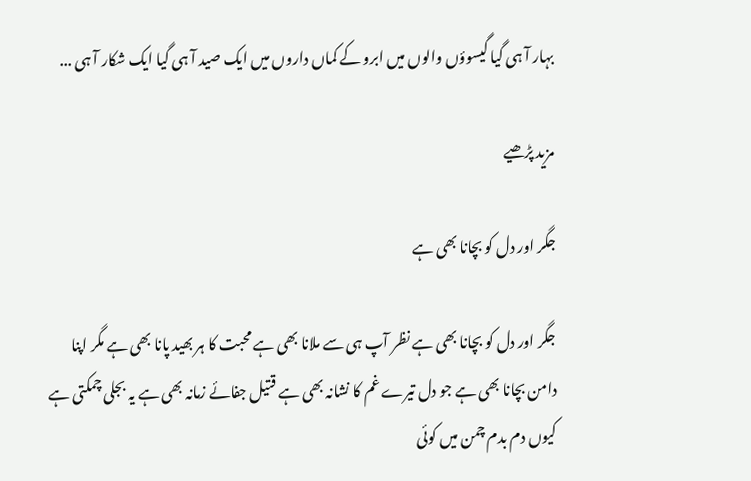بہار آ ہی گیا گیسوؤں والوں میں ابرو کے کماں داروں میں ایک صید آ ہی گیا ایک شکار آ ہی ...

مزید پڑھیے

جگر اور دل کو بچانا بھی ہے

جگر اور دل کو بچانا بھی ہے نظر آپ ہی سے ملانا بھی ہے محبت کا ہر بھید پانا بھی ہے مگر اپنا دامن بچانا بھی ہے جو دل تیرے غم کا نشانہ بھی ہے قتیل جفائے زمانہ بھی ہے یہ بجلی چمکتی ہے کیوں دم بدم چمن میں کوئی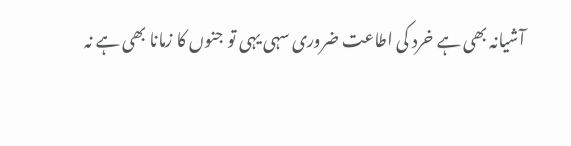آشیانہ بھی ہے خرد کی اطاعت ضروری سہی یہی تو جنوں کا زمانا بھی ہے نہ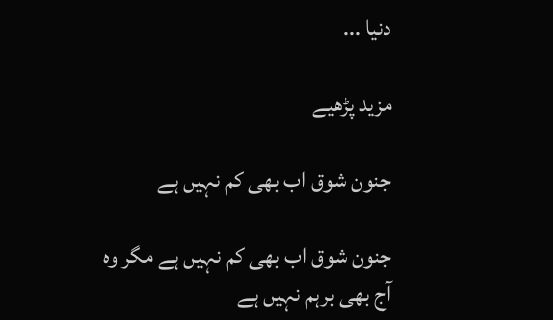دنیا ...

مزید پڑھیے

جنون شوق اب بھی کم نہیں ہے

جنون شوق اب بھی کم نہیں ہے مگر وہ آج بھی برہم نہیں ہے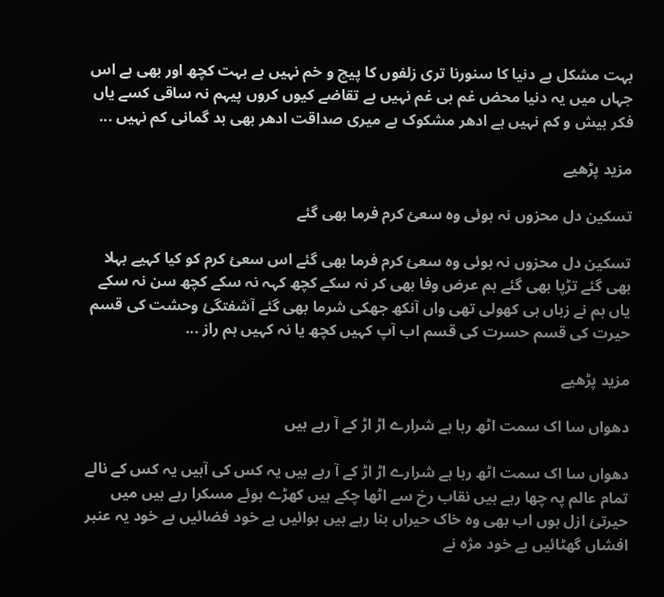بہت مشکل ہے دنیا کا سنورنا تری زلفوں کا پیچ و خم نہیں ہے بہت کچھ اور بھی ہے اس جہاں میں یہ دنیا محض غم ہی غم نہیں ہے تقاضے کیوں کروں پیہم نہ ساقی کسے یاں فکر بیش و کم نہیں ہے ادھر مشکوک ہے میری صداقت ادھر بھی بد گمانی کم نہیں ...

مزید پڑھیے

تسکین دل محزوں نہ ہوئی وہ سعئ کرم فرما بھی گئے

تسکین دل محزوں نہ ہوئی وہ سعئ کرم فرما بھی گئے اس سعئ کرم کو کیا کہیے بہلا بھی گئے تڑپا بھی گئے ہم عرض وفا بھی کر نہ سکے کچھ کہہ نہ سکے کچھ سن نہ سکے یاں ہم نے زباں ہی کھولی تھی واں آنکھ جھکی شرما بھی گئے آشفتگیٔ وحشت کی قسم حیرت کی قسم حسرت کی قسم اب آپ کہیں کچھ یا نہ کہیں ہم راز ...

مزید پڑھیے

دھواں سا اک سمت اٹھ رہا ہے شرارے اڑ اڑ کے آ رہے ہیں

دھواں سا اک سمت اٹھ رہا ہے شرارے اڑ اڑ کے آ رہے ہیں یہ کس کی آہیں یہ کس کے نالے تمام عالم پہ چھا رہے ہیں نقاب رخ سے اٹھا چکے ہیں کھڑے ہوئے مسکرا رہے ہیں میں حیرتئ ازل ہوں اب بھی وہ خاک حیراں بنا رہے ہیں ہوائیں بے خود فضائیں بے خود یہ عنبر افشاں گھٹائیں بے خود مژہ نے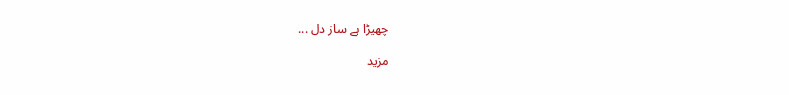چھیڑا ہے ساز دل ...

مزید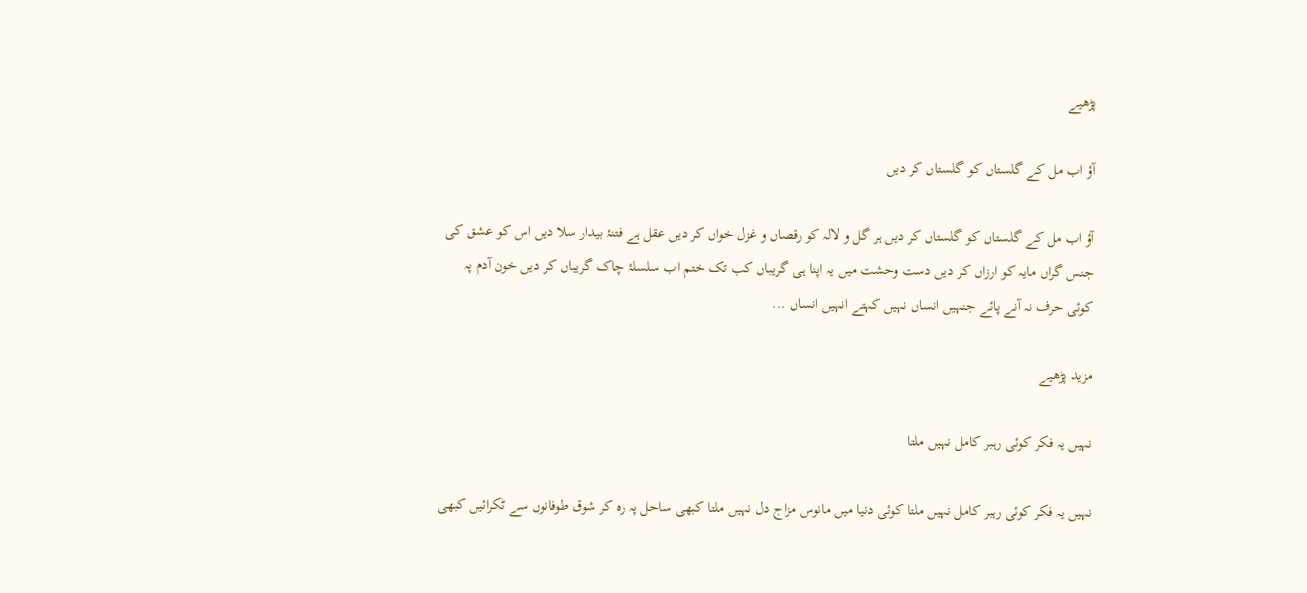پڑھیے

آؤ اب مل کے گلستاں کو گلستاں کر دیں

آؤ اب مل کے گلستاں کو گلستاں کر دیں ہر گل و لالہ کو رقصاں و غزل خواں کر دیں عقل ہے فتنۂ بیدار سلا دیں اس کو عشق کی جنس گراں مایہ کو ارزاں کر دیں دست وحشت میں یہ اپنا ہی گریباں کب تک ختم اب سلسلۂ چاک گریباں کر دیں خون آدم پہ کوئی حرف نہ آنے پائے جنہیں انساں نہیں کہتے انہیں انساں ...

مزید پڑھیے

نہیں یہ فکر کوئی رہبر کامل نہیں ملتا

نہیں یہ فکر کوئی رہبر کامل نہیں ملتا کوئی دنیا میں مانوس مزاج دل نہیں ملتا کبھی ساحل پہ رہ کر شوق طوفانوں سے ٹکرائیں کبھی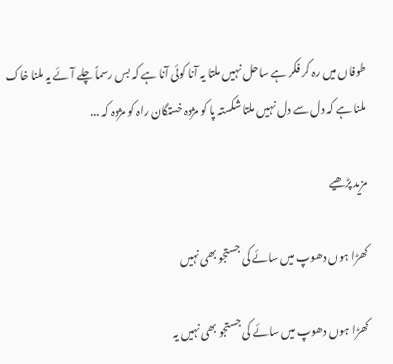طوفاں میں رہ کر فکر ہے ساحل نہیں ملتا یہ آنا کوئی آنا ہے کہ بس رسماً چلے آئے یہ ملنا خاک ملنا ہے کہ دل سے دل نہیں ملتا شکستہ پا کو مژدہ خستگان راہ کو مژدہ کہ ...

مزید پڑھیے

کھڑا ہوں دھوپ میں سائے کی جستجو بھی نہیں

کھڑا ہوں دھوپ میں سائے کی جستجو بھی نہیں یہ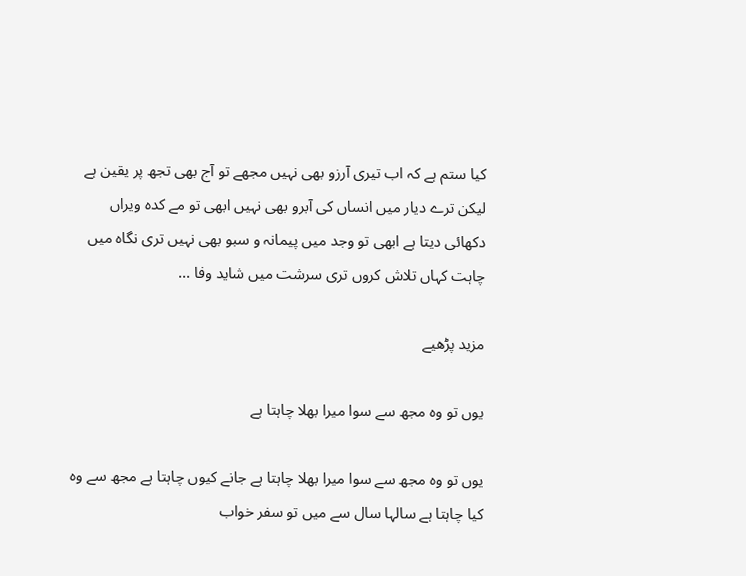کیا ستم ہے کہ اب تیری آرزو بھی نہیں مجھے تو آج بھی تجھ پر یقین ہے لیکن ترے دیار میں انساں کی آبرو بھی نہیں ابھی تو مے کدہ ویراں دکھائی دیتا ہے ابھی تو وجد میں پیمانہ و سبو بھی نہیں تری نگاہ میں چاہت کہاں تلاش کروں تری سرشت میں شاید وفا ...

مزید پڑھیے

یوں تو وہ مجھ سے سوا میرا بھلا چاہتا ہے

یوں تو وہ مجھ سے سوا میرا بھلا چاہتا ہے جانے کیوں چاہتا ہے مجھ سے وہ کیا چاہتا ہے سالہا سال سے میں تو سفر خواب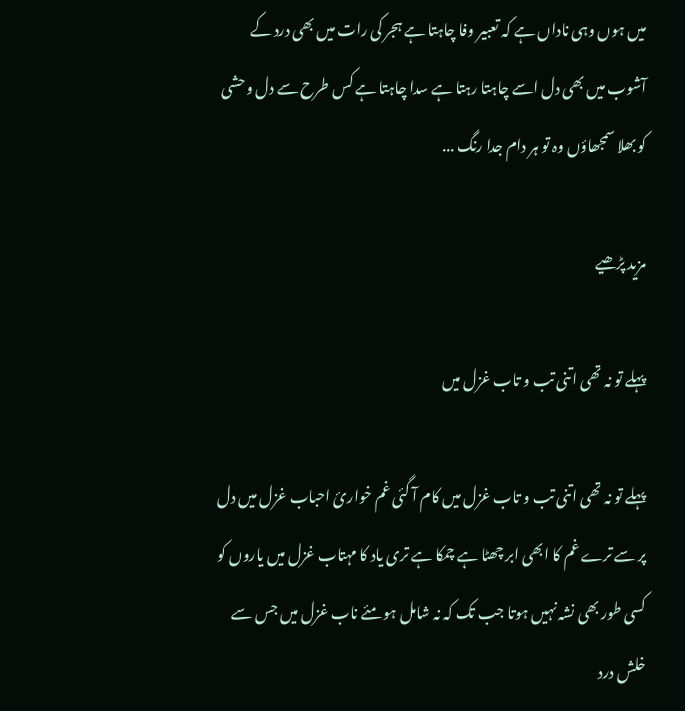میں ہوں وہی ناداں ہے کہ تعبیر وفا چاہتا ہے ہجر کی رات میں بھی درد کے آشوب میں بھی دل اسے چاہتا رہتا ہے سدا چاہتا ہے کس طرح سے دل وحشی کو بھلا سمجھاؤں وہ تو ہر دام جدا رنگ ...

مزید پڑھیے

پہلے تو نہ تھی اتنی تب و تاب غزل میں

پہلے تو نہ تھی اتنی تب و تاب غزل میں کام آ گئی غم خوارئ‌ احباب غزل میں دل پر سے ترے غم کا ابھی ابر چھٹا ہے چمکا ہے تری یاد کا مہتاب غزل میں یاروں کو کسی طور بھی نشہ نہیں ہوتا جب تک کہ نہ شامل ہو مئے ناب غزل میں جس سے خلش درد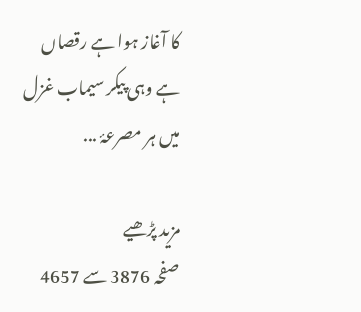کا آغاز ہوا ہے رقصاں ہے وہی پیکر سیماب غزل میں ہر مصرعۂ ...

مزید پڑھیے
صفحہ 3876 سے 4657